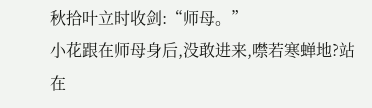秋拾叶立时收剑:“师母。”
小花跟在师母身后,没敢进来,噤若寒蝉地?站在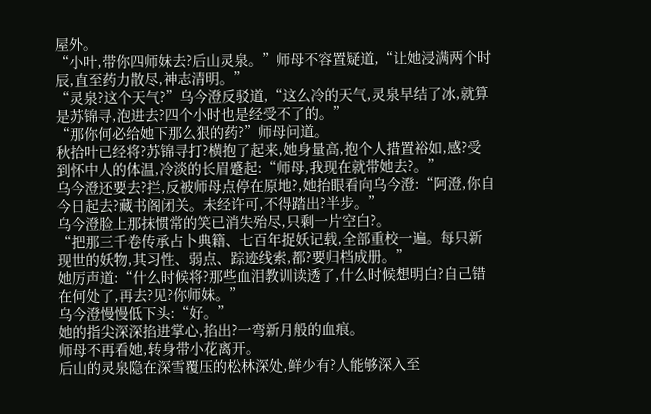屋外。
“小叶,带你四师妹去?后山灵泉。”师母不容置疑道,“让她浸满两个时辰,直至药力散尽,神志清明。”
“灵泉?这个天气?”乌今澄反驳道,“这么冷的天气,灵泉早结了冰,就算是苏锦寻,泡进去?四个小时也是经受不了的。”
“那你何必给她下那么狠的药?”师母问道。
秋拾叶已经将?苏锦寻打?横抱了起来,她身量高,抱个人措置裕如,感?受到怀中人的体温,冷淡的长眉蹙起:“师母,我现在就带她去?。”
乌今澄还要去?拦,反被师母点停在原地?,她抬眼看向乌今澄:“阿澄,你自今日起去?藏书阁闭关。未经许可,不得踏出?半步。”
乌今澄脸上那抹惯常的笑已消失殆尽,只剩一片空白?。
“把那三千卷传承占卜典籍、七百年捉妖记载,全部重校一遍。每只新现世的妖物,其习性、弱点、踪迹线索,都?要归档成册。”
她厉声道:“什么时候将?那些血泪教训读透了,什么时候想明白?自己错在何处了,再去?见?你师妹。”
乌今澄慢慢低下头:“好。”
她的指尖深深掐进掌心,掐出?一弯新月般的血痕。
师母不再看她,转身带小花离开。
后山的灵泉隐在深雪覆压的松林深处,鲜少有?人能够深入至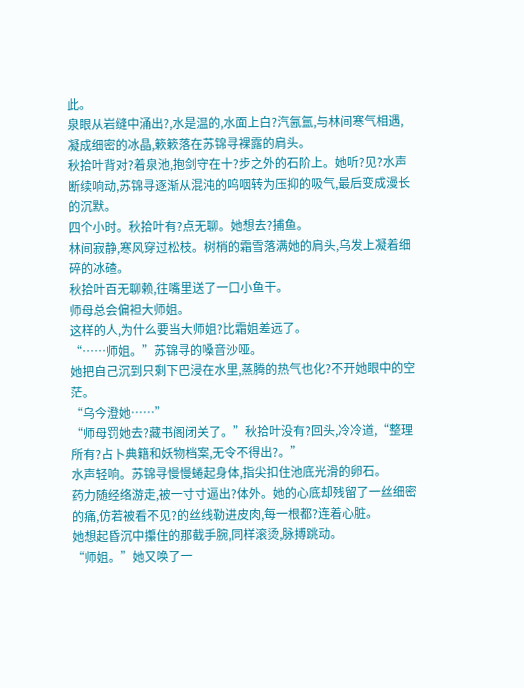此。
泉眼从岩缝中涌出?,水是温的,水面上白?汽氤氲,与林间寒气相遇,凝成细密的冰晶,簌簌落在苏锦寻裸露的肩头。
秋拾叶背对?着泉池,抱剑守在十?步之外的石阶上。她听?见?水声断续响动,苏锦寻逐渐从混沌的呜咽转为压抑的吸气,最后变成漫长的沉默。
四个小时。秋拾叶有?点无聊。她想去?捕鱼。
林间寂静,寒风穿过松枝。树梢的霜雪落满她的肩头,乌发上凝着细碎的冰碴。
秋拾叶百无聊赖,往嘴里送了一口小鱼干。
师母总会偏袒大师姐。
这样的人,为什么要当大师姐?比霜姐差远了。
“……师姐。”苏锦寻的嗓音沙哑。
她把自己沉到只剩下巴浸在水里,蒸腾的热气也化?不开她眼中的空茫。
“乌今澄她……”
“师母罚她去?藏书阁闭关了。”秋拾叶没有?回头,冷冷道,“整理所有?占卜典籍和妖物档案,无令不得出?。”
水声轻响。苏锦寻慢慢蜷起身体,指尖扣住池底光滑的卵石。
药力随经络游走,被一寸寸逼出?体外。她的心底却残留了一丝细密的痛,仿若被看不见?的丝线勒进皮肉,每一根都?连着心脏。
她想起昏沉中攥住的那截手腕,同样滚烫,脉搏跳动。
“师姐。”她又唤了一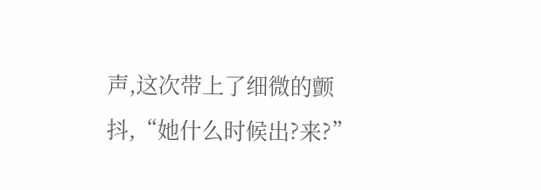声,这次带上了细微的颤抖,“她什么时候出?来?”